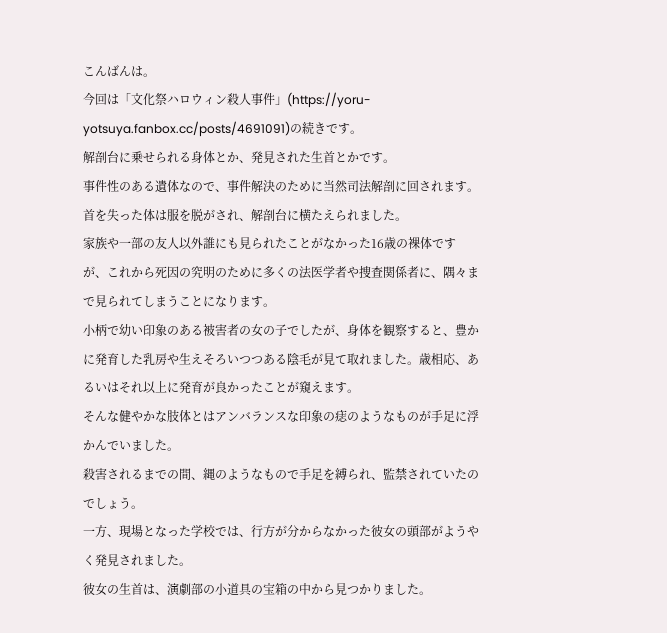こんばんは。
今回は「文化祭ハロウィン殺人事件」(https://yoru-yotsuya.fanbox.cc/posts/4691091)の続きです。
解剖台に乗せられる身体とか、発見された生首とかです。
事件性のある遺体なので、事件解決のために当然司法解剖に回されます。
首を失った体は服を脱がされ、解剖台に横たえられました。
家族や一部の友人以外誰にも見られたことがなかった16歳の裸体ですが、これから死因の究明のために多くの法医学者や捜査関係者に、隅々まで見られてしまうことになります。
小柄で幼い印象のある被害者の女の子でしたが、身体を観察すると、豊かに発育した乳房や生えそろいつつある陰毛が見て取れました。歳相応、あるいはそれ以上に発育が良かったことが窺えます。
そんな健やかな肢体とはアンバランスな印象の痣のようなものが手足に浮かんでいました。
殺害されるまでの間、縄のようなもので手足を縛られ、監禁されていたのでしょう。
一方、現場となった学校では、行方が分からなかった彼女の頭部がようやく発見されました。
彼女の生首は、演劇部の小道具の宝箱の中から見つかりました。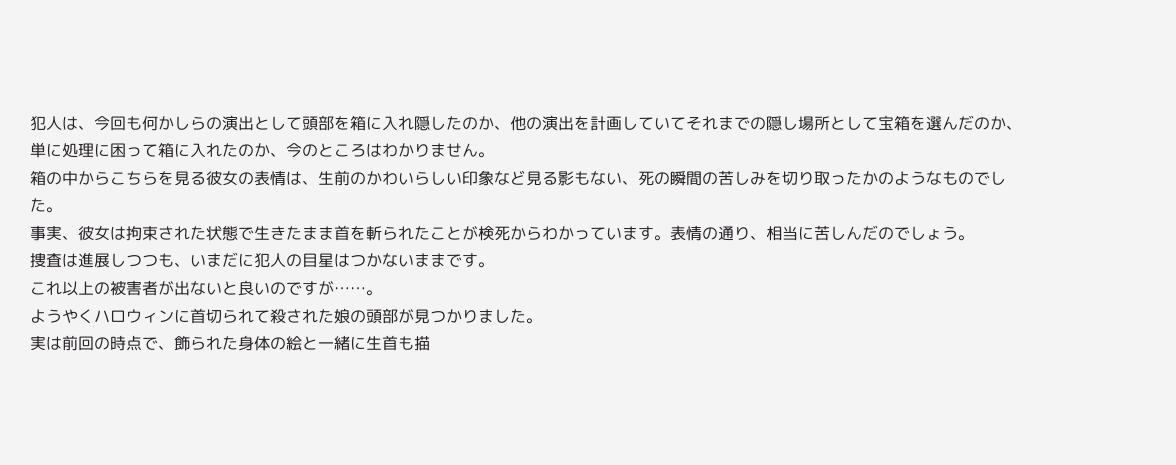犯人は、今回も何かしらの演出として頭部を箱に入れ隠したのか、他の演出を計画していてそれまでの隠し場所として宝箱を選んだのか、単に処理に困って箱に入れたのか、今のところはわかりません。
箱の中からこちらを見る彼女の表情は、生前のかわいらしい印象など見る影もない、死の瞬間の苦しみを切り取ったかのようなものでした。
事実、彼女は拘束された状態で生きたまま首を斬られたことが検死からわかっています。表情の通り、相当に苦しんだのでしょう。
捜査は進展しつつも、いまだに犯人の目星はつかないままです。
これ以上の被害者が出ないと良いのですが……。
ようやくハロウィンに首切られて殺された娘の頭部が見つかりました。
実は前回の時点で、飾られた身体の絵と一緒に生首も描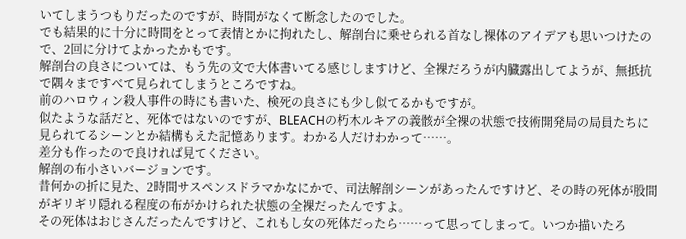いてしまうつもりだったのですが、時間がなくて断念したのでした。
でも結果的に十分に時間をとって表情とかに拘れたし、解剖台に乗せられる首なし裸体のアイデアも思いつけたので、2回に分けてよかったかもです。
解剖台の良さについては、もう先の文で大体書いてる感じしますけど、全裸だろうが内臓露出してようが、無抵抗で隅々まですべて見られてしまうところですね。
前のハロウィン殺人事件の時にも書いた、検死の良さにも少し似てるかもですが。
似たような話だと、死体ではないのですが、BLEACHの朽木ルキアの義骸が全裸の状態で技術開発局の局員たちに見られてるシーンとか結構もえた記憶あります。わかる人だけわかって……。
差分も作ったので良ければ見てください。
解剖の布小さいバージョンです。
昔何かの折に見た、2時間サスペンスドラマかなにかで、司法解剖シーンがあったんですけど、その時の死体が股間がギリギリ隠れる程度の布がかけられた状態の全裸だったんですよ。
その死体はおじさんだったんですけど、これもし女の死体だったら……って思ってしまって。いつか描いたろ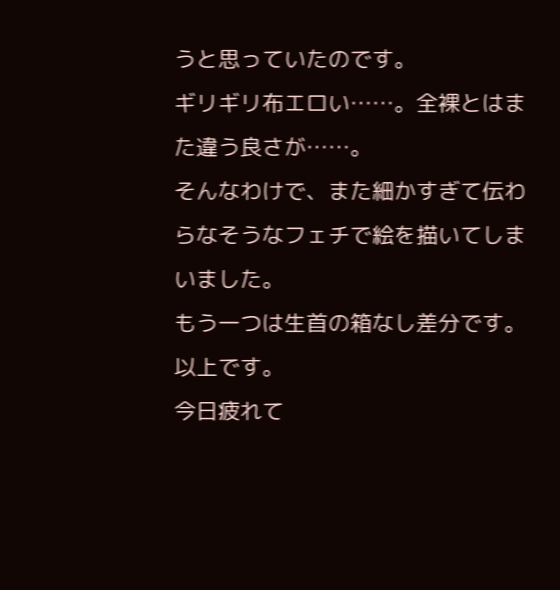うと思っていたのです。
ギリギリ布エロい……。全裸とはまた違う良さが……。
そんなわけで、また細かすぎて伝わらなそうなフェチで絵を描いてしまいました。
もう一つは生首の箱なし差分です。
以上です。
今日疲れて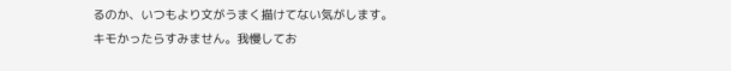るのか、いつもより文がうまく描けてない気がします。
キモかったらすみません。我慢してお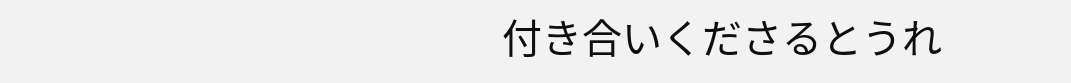付き合いくださるとうれ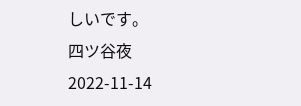しいです。
四ツ谷夜
2022-11-14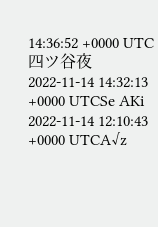14:36:52 +0000 UTC四ツ谷夜
2022-11-14 14:32:13 +0000 UTCSe AKi
2022-11-14 12:10:43 +0000 UTCA√z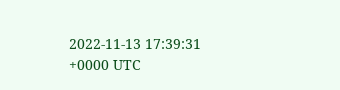2022-11-13 17:39:31 +0000 UTC